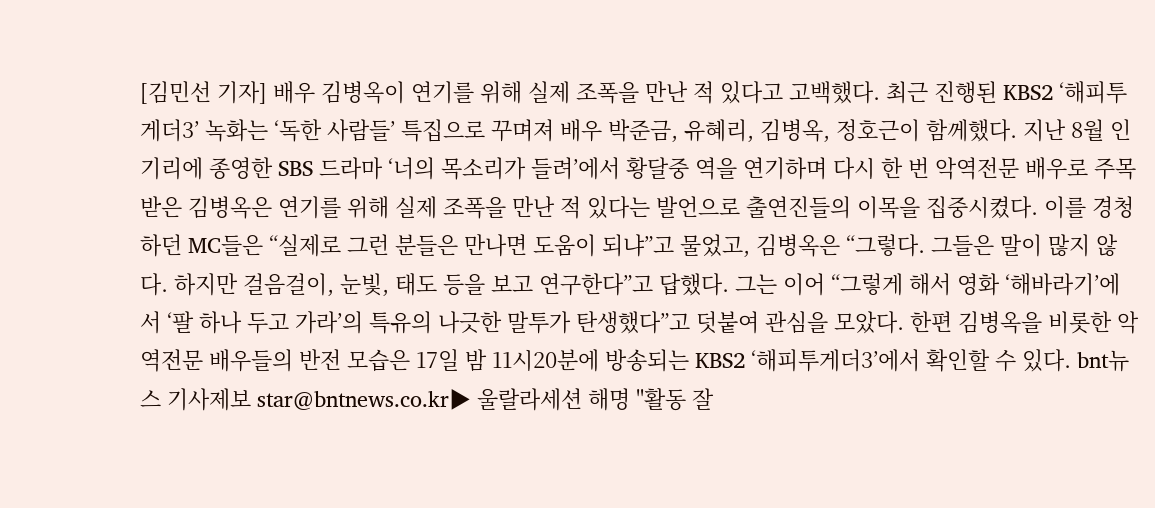[김민선 기자] 배우 김병옥이 연기를 위해 실제 조폭을 만난 적 있다고 고백했다. 최근 진행된 KBS2 ‘해피투게더3’ 녹화는 ‘독한 사람들’ 특집으로 꾸며져 배우 박준금, 유혜리, 김병옥, 정호근이 함께했다. 지난 8월 인기리에 종영한 SBS 드라마 ‘너의 목소리가 들려’에서 황달중 역을 연기하며 다시 한 번 악역전문 배우로 주목받은 김병옥은 연기를 위해 실제 조폭을 만난 적 있다는 발언으로 출연진들의 이목을 집중시켰다. 이를 경청하던 MC들은 “실제로 그런 분들은 만나면 도움이 되냐”고 물었고, 김병옥은 “그렇다. 그들은 말이 많지 않다. 하지만 걸음걸이, 눈빛, 태도 등을 보고 연구한다”고 답했다. 그는 이어 “그렇게 해서 영화 ‘해바라기’에서 ‘팔 하나 두고 가라’의 특유의 나긋한 말투가 탄생했다”고 덧붙여 관심을 모았다. 한편 김병옥을 비롯한 악역전문 배우들의 반전 모습은 17일 밤 11시20분에 방송되는 KBS2 ‘해피투게더3’에서 확인할 수 있다. bnt뉴스 기사제보 star@bntnews.co.kr▶ 울랄라세션 해명 "활동 잘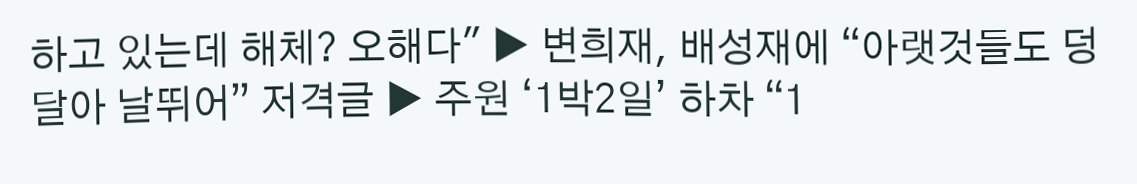하고 있는데 해체? 오해다" ▶ 변희재, 배성재에 “아랫것들도 덩달아 날뛰어” 저격글 ▶ 주원 ‘1박2일’ 하차 “1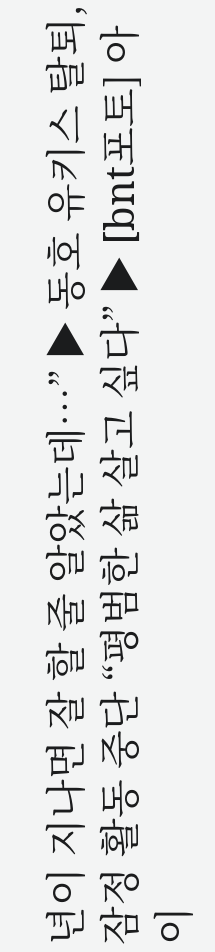년이 지나면 잘 할 줄 알았는데…” ▶ 동호 유키스 탈퇴, 잠정 활동 중단 “평범한 삶 살고 싶다” ▶ [bnt포토] 아이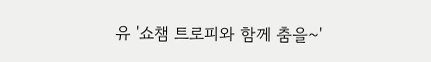유 '쇼챔 트로피와 함께 춤을~'